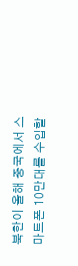북한이 올해 중국에서 스마트폰 10만대를 수입할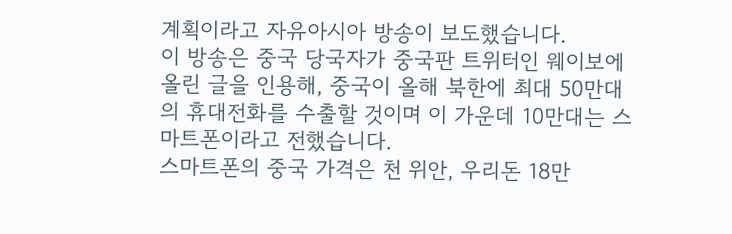계획이라고 자유아시아 방송이 보도했습니다.
이 방송은 중국 당국자가 중국판 트위터인 웨이보에 올린 글을 인용해, 중국이 올해 북한에 최대 50만대의 휴대전화를 수출할 것이며 이 가운데 10만대는 스마트폰이라고 전했습니다.
스마트폰의 중국 가격은 천 위안, 우리돈 18만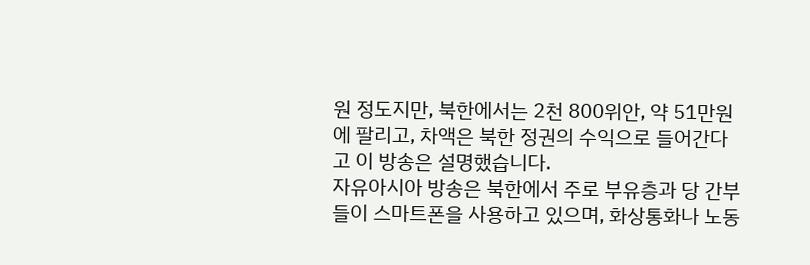원 정도지만, 북한에서는 2천 800위안, 약 51만원에 팔리고, 차액은 북한 정권의 수익으로 들어간다고 이 방송은 설명했습니다.
자유아시아 방송은 북한에서 주로 부유층과 당 간부들이 스마트폰을 사용하고 있으며, 화상통화나 노동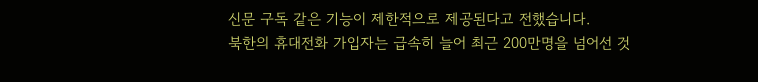신문 구독 같은 기능이 제한적으로 제공된다고 전했습니다.
북한의 휴대전화 가입자는 급속히 늘어 최근 200만명을 넘어선 것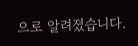으로 알려졌습니다.